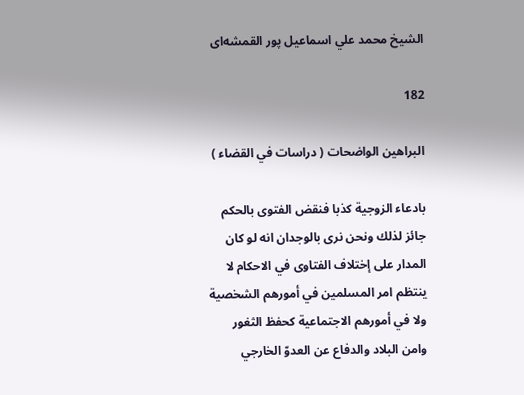الشيخ محمد علي اسماعيل پور القمشه‌اى

182

البراهين الواضحات ( دراسات في القضاء )

بادعاء الزوجية كذبا فنقض الفتوى بالحكم جائز لذلك ونحن نرى بالوجدان انه لو كان المدار على إختلاف الفتاوى في الاحكام لا ينتظم امر المسلمين في أمورهم الشخصية ولا في أمورهم الاجتماعية كحفظ الثغور وامن البلاد والدفاع عن العدوّ الخارجي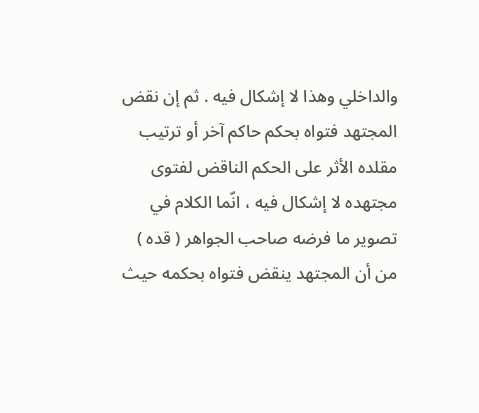والداخلي وهذا لا إشكال فيه . ثم إن نقض المجتهد فتواه بحكم حاكم آخر أو ترتيب مقلده الأثر على الحكم الناقض لفتوى مجتهده لا إشكال فيه ، انّما الكلام في تصوير ما فرضه صاحب الجواهر ( قده ) من أن المجتهد ينقض فتواه بحكمه حيث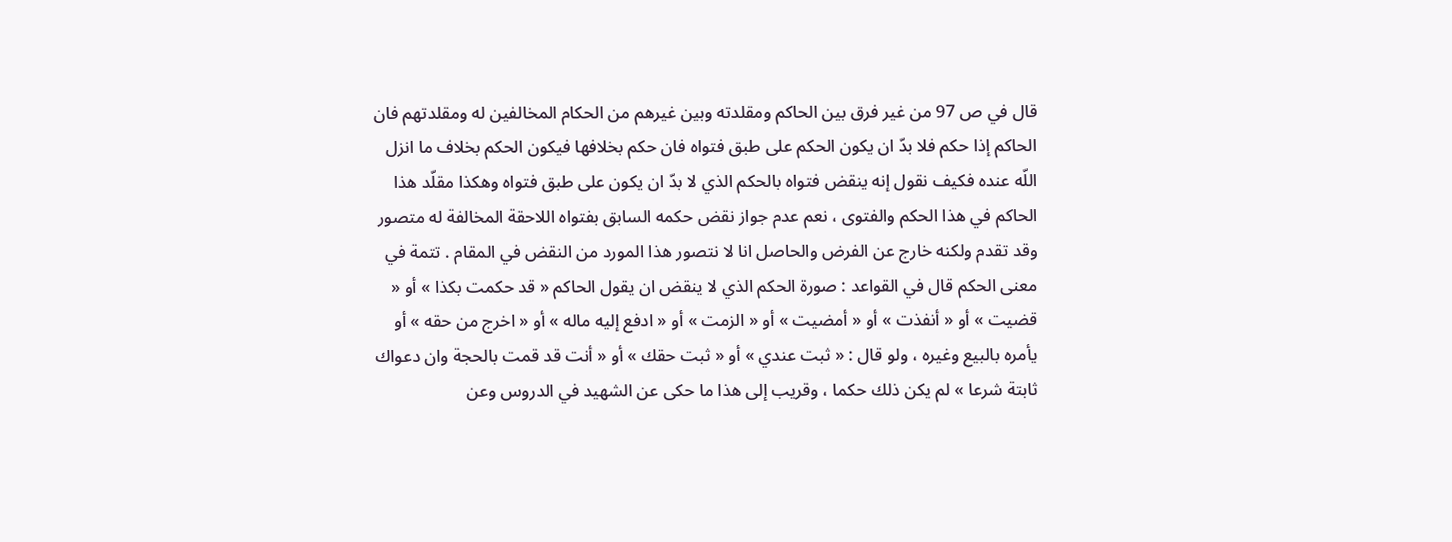قال في ص 97 من غير فرق بين الحاكم ومقلدته وبين غيرهم من الحكام المخالفين له ومقلدتهم فان الحاكم إذا حكم فلا بدّ ان يكون الحكم على طبق فتواه فان حكم بخلافها فيكون الحكم بخلاف ما انزل اللّه عنده فكيف نقول إنه ينقض فتواه بالحكم الذي لا بدّ ان يكون على طبق فتواه وهكذا مقلّد هذا الحاكم في هذا الحكم والفتوى ، نعم عدم جواز نقض حكمه السابق بفتواه اللاحقة المخالفة له متصور وقد تقدم ولكنه خارج عن الفرض والحاصل انا لا نتصور هذا المورد من النقض في المقام . تتمة في معنى الحكم قال في القواعد : صورة الحكم الذي لا ينقض ان يقول الحاكم « قد حكمت بكذا » أو « قضيت » أو « أنفذت » أو « أمضيت » أو « الزمت » أو « ادفع إليه ماله » أو « اخرج من حقه » أو يأمره بالبيع وغيره ، ولو قال : « ثبت عندي » أو « ثبت حقك » أو « أنت قد قمت بالحجة وان دعواك ثابتة شرعا » لم يكن ذلك حكما ، وقريب إلى هذا ما حكى عن الشهيد في الدروس وعن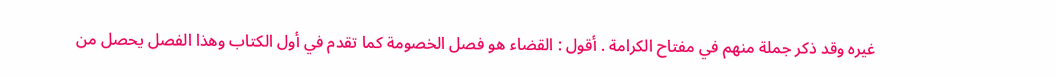غيره وقد ذكر جملة منهم في مفتاح الكرامة . أقول : القضاء هو فصل الخصومة كما تقدم في أول الكتاب وهذا الفصل يحصل من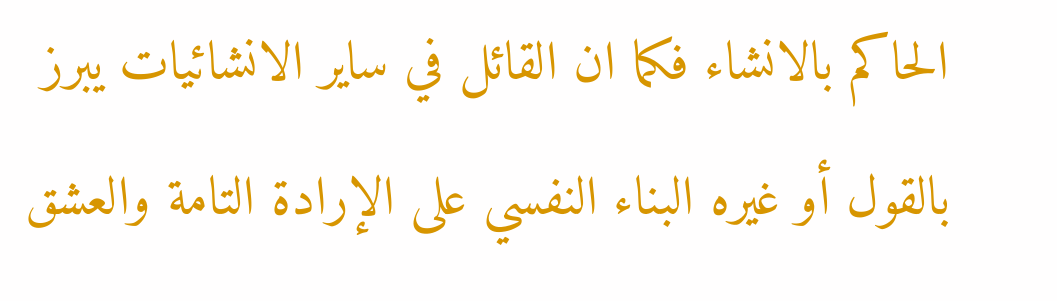الحاكم بالانشاء فكما ان القائل في ساير الانشائيات يبرز بالقول أو غيره البناء النفسي على الإرادة التامة والعشق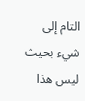التام إلى شيء بحيث ليس هذا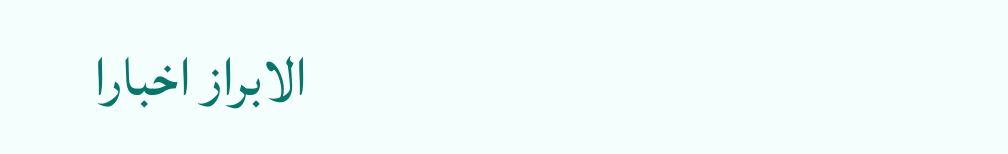الابراز اخبارا